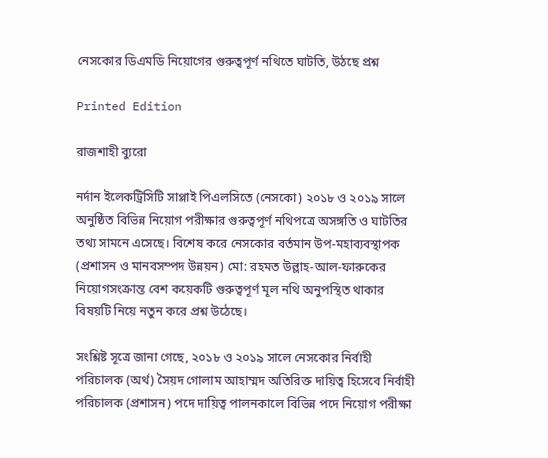নেসকোর ডিএমডি নিয়োগের গুরুত্বপূর্ণ নথিতে ঘাটতি, উঠছে প্রশ্ন

Printed Edition

রাজশাহী ব্যুরো

নর্দান ইলেকট্রিসিটি সাপ্লাই পিএলসিতে (নেসকো) ২০১৮ ও ২০১৯ সালে অনুষ্ঠিত বিভিন্ন নিয়োগ পরীক্ষার গুরুত্বপূর্ণ নথিপত্রে অসঙ্গতি ও ঘাটতির তথ্য সামনে এসেছে। বিশেষ করে নেসকোর বর্তমান উপ-মহাব্যবস্থাপক (প্রশাসন ও মানবসম্পদ উন্নয়ন) মো: রহমত উল্লাহ-আল-ফারুকের নিয়োগসংক্রান্ত বেশ কয়েকটি গুরুত্বপূর্ণ মূল নথি অনুপস্থিত থাকার বিষয়টি নিয়ে নতুন করে প্রশ্ন উঠেছে।

সংশ্লিষ্ট সূত্রে জানা গেছে, ২০১৮ ও ২০১৯ সালে নেসকোর নির্বাহী পরিচালক (অর্থ) সৈয়দ গোলাম আহাম্মদ অতিরিক্ত দায়িত্ব হিসেবে নির্বাহী পরিচালক (প্রশাসন) পদে দায়িত্ব পালনকালে বিভিন্ন পদে নিয়োগ পরীক্ষা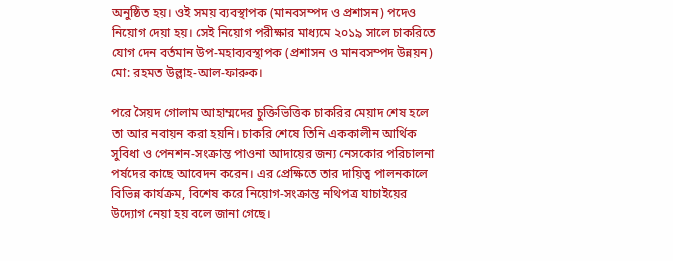অনুষ্ঠিত হয়। ওই সময় ব্যবস্থাপক (মানবসম্পদ ও প্রশাসন) পদেও নিয়োগ দেয়া হয়। সেই নিয়োগ পরীক্ষার মাধ্যমে ২০১৯ সালে চাকরিতে যোগ দেন বর্তমান উপ-মহাব্যবস্থাপক (প্রশাসন ও মানবসম্পদ উন্নয়ন) মো: রহমত উল্লাহ-আল-ফারুক।

পরে সৈয়দ গোলাম আহাম্মদের চুক্তিভিত্তিক চাকরির মেয়াদ শেষ হলে তা আর নবায়ন করা হয়নি। চাকরি শেষে তিনি এককালীন আর্থিক সুবিধা ও পেনশন-সংক্রান্ত পাওনা আদায়ের জন্য নেসকোর পরিচালনা পর্ষদের কাছে আবেদন করেন। এর প্রেক্ষিতে তার দায়িত্ব পালনকালে বিভিন্ন কার্যক্রম, বিশেষ করে নিয়োগ-সংক্রান্ত নথিপত্র যাচাইয়ের উদ্যোগ নেয়া হয় বলে জানা গেছে।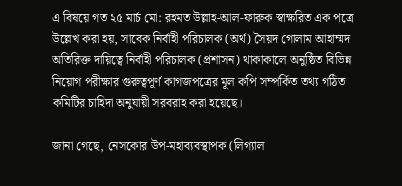এ বিষয়ে গত ২৫ মার্চ মো: রহমত উল্লাহ-আল-ফারুক স্বাক্ষরিত এক পত্রে উল্লেখ করা হয়, সাবেক নির্বাহী পরিচালক (অর্থ) সৈয়দ গোলাম আহাম্মদ অতিরিক্ত দায়িত্বে নির্বাহী পরিচালক (প্রশাসন) থাকাকালে অনুষ্ঠিত বিভিন্ন নিয়োগ পরীক্ষার গুরুত্বপূর্ণ কাগজপত্রের মূল কপি সম্পর্কিত তথ্য গঠিত কমিটির চাহিদা অনুযায়ী সরবরাহ করা হয়েছে।

জানা গেছে, নেসকোর উপ-মহাব্যবস্থাপক (লিগ্যাল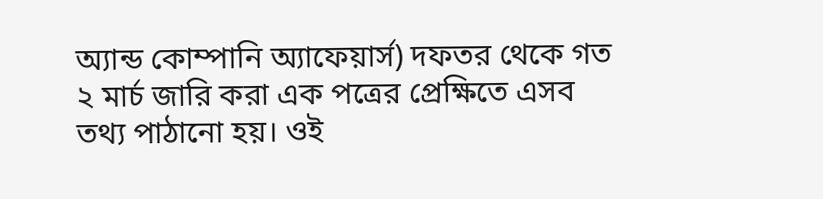অ্যান্ড কোম্পানি অ্যাফেয়ার্স) দফতর থেকে গত ২ মার্চ জারি করা এক পত্রের প্রেক্ষিতে এসব তথ্য পাঠানো হয়। ওই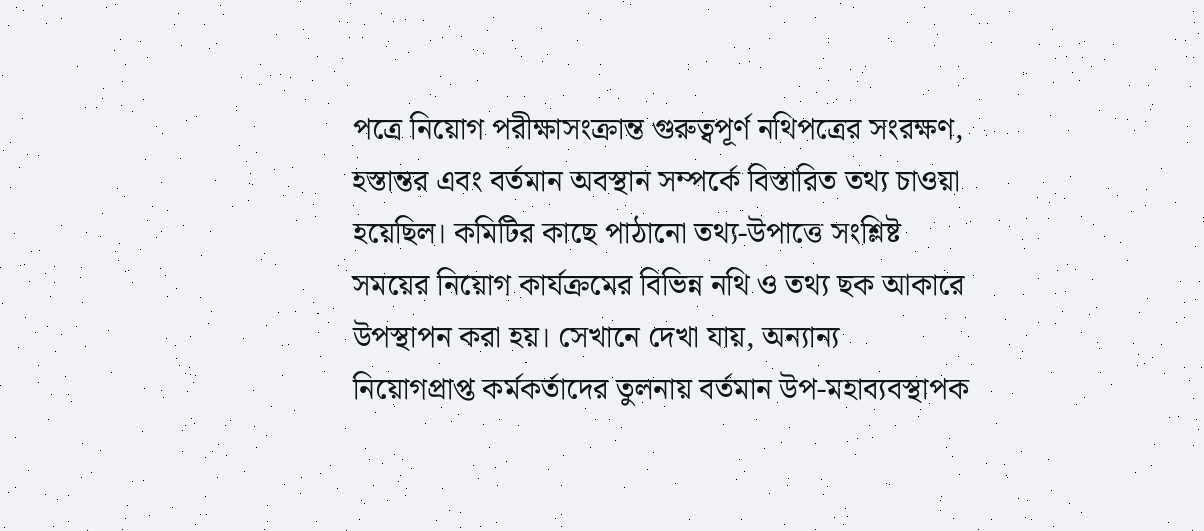পত্রে নিয়োগ পরীক্ষাসংক্রান্ত গুরুত্বপূর্ণ নথিপত্রের সংরক্ষণ, হস্তান্তর এবং বর্তমান অবস্থান সম্পর্কে বিস্তারিত তথ্য চাওয়া হয়েছিল। কমিটির কাছে পাঠানো তথ্য-উপাত্তে সংশ্লিষ্ট সময়ের নিয়োগ কার্যক্রমের বিভিন্ন নথি ও তথ্য ছক আকারে উপস্থাপন করা হয়। সেখানে দেখা যায়, অন্যান্য নিয়োগপ্রাপ্ত কর্মকর্তাদের তুলনায় বর্তমান উপ-মহাব্যবস্থাপক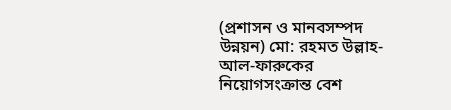(প্রশাসন ও মানবসম্পদ উন্নয়ন) মো: রহমত উল্লাহ-আল-ফারুকের নিয়োগসংক্রান্ত বেশ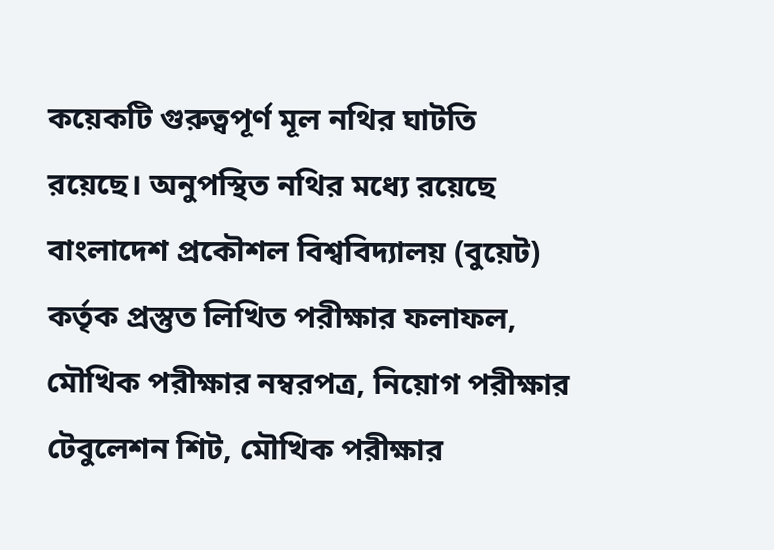কয়েকটি গুরুত্বপূর্ণ মূল নথির ঘাটতি রয়েছে। অনুপস্থিত নথির মধ্যে রয়েছে বাংলাদেশ প্রকৌশল বিশ্ববিদ্যালয় (বুয়েট) কর্তৃক প্রস্তুত লিখিত পরীক্ষার ফলাফল, মৌখিক পরীক্ষার নম্বরপত্র, নিয়োগ পরীক্ষার টেবুলেশন শিট, মৌখিক পরীক্ষার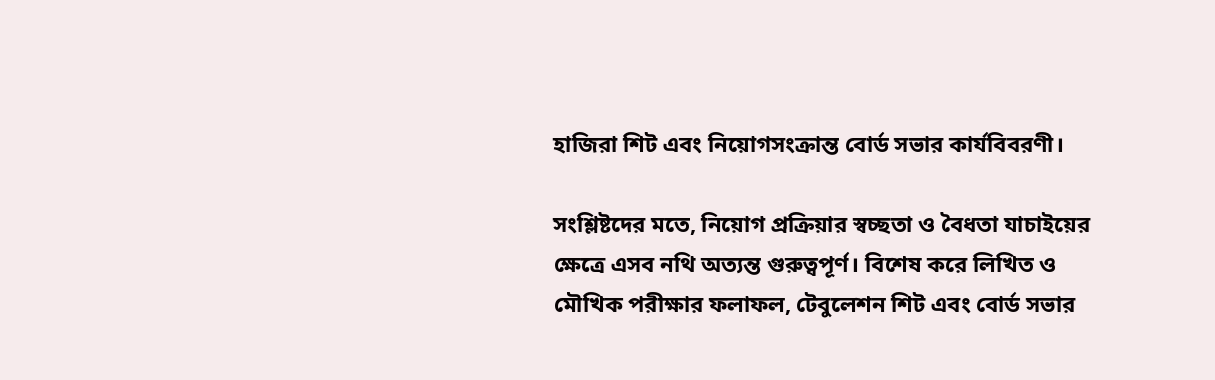হাজিরা শিট এবং নিয়োগসংক্রান্ত বোর্ড সভার কার্যবিবরণী।

সংশ্লিষ্টদের মতে, নিয়োগ প্রক্রিয়ার স্বচ্ছতা ও বৈধতা যাচাইয়ের ক্ষেত্রে এসব নথি অত্যন্ত গুরুত্বপূর্ণ। বিশেষ করে লিখিত ও মৌখিক পরীক্ষার ফলাফল, টেবুলেশন শিট এবং বোর্ড সভার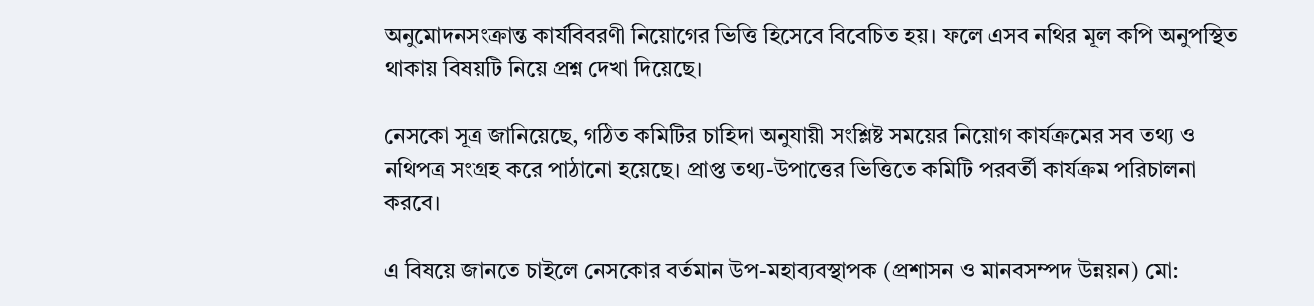অনুমোদনসংক্রান্ত কার্যবিবরণী নিয়োগের ভিত্তি হিসেবে বিবেচিত হয়। ফলে এসব নথির মূল কপি অনুপস্থিত থাকায় বিষয়টি নিয়ে প্রশ্ন দেখা দিয়েছে।

নেসকো সূত্র জানিয়েছে, গঠিত কমিটির চাহিদা অনুযায়ী সংশ্লিষ্ট সময়ের নিয়োগ কার্যক্রমের সব তথ্য ও নথিপত্র সংগ্রহ করে পাঠানো হয়েছে। প্রাপ্ত তথ্য-উপাত্তের ভিত্তিতে কমিটি পরবর্তী কার্যক্রম পরিচালনা করবে।

এ বিষয়ে জানতে চাইলে নেসকোর বর্তমান উপ-মহাব্যবস্থাপক (প্রশাসন ও মানবসম্পদ উন্নয়ন) মো: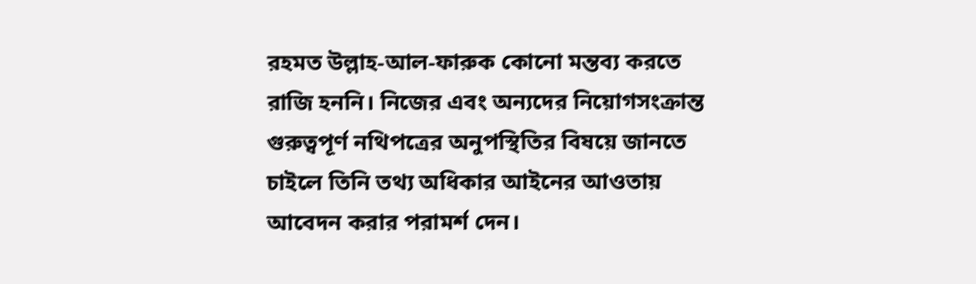রহমত উল্লাহ-আল-ফারুক কোনো মন্তব্য করতে রাজি হননি। নিজের এবং অন্যদের নিয়োগসংক্রান্ত গুরুত্বপূর্ণ নথিপত্রের অনুপস্থিতির বিষয়ে জানতে চাইলে তিনি তথ্য অধিকার আইনের আওতায় আবেদন করার পরামর্শ দেন।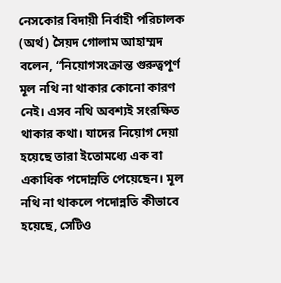নেসকোর বিদায়ী নির্বাহী পরিচালক (অর্থ) সৈয়দ গোলাম আহাম্মদ বলেন, “নিয়োগসংক্রান্ত গুরুত্বপূর্ণ মূল নথি না থাকার কোনো কারণ নেই। এসব নথি অবশ্যই সংরক্ষিত থাকার কথা। যাদের নিয়োগ দেয়া হয়েছে তারা ইতোমধ্যে এক বা একাধিক পদোন্নতি পেয়েছেন। মূল নথি না থাকলে পদোন্নতি কীভাবে হয়েছে, সেটিও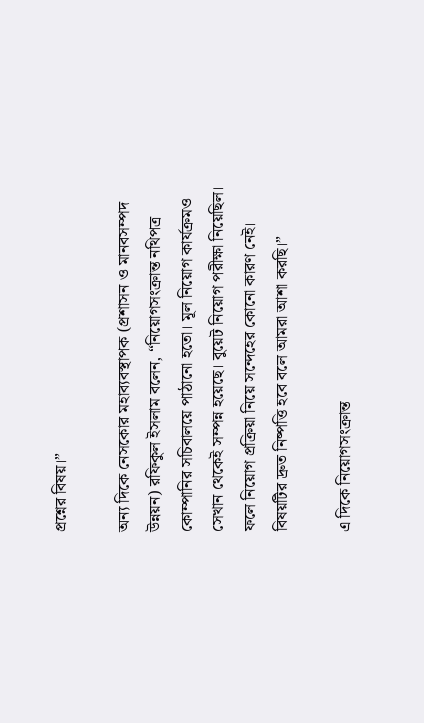প্রশ্নের বিষয়।”

অন্য দিকে নেসকোর মহাব্যবস্থাপক (প্রশাসন ও মানবসম্পদ উন্নয়ন) রফিকুল ইসলাম বলেন, “নিয়োগসংক্রান্ত নথিপত্র কোম্পানির সচিবালয়ে পাঠানো হতো। মূল নিয়োগ কার্যক্রমও সেখান থেকেই সম্পন্ন হয়েছে। বুয়েট নিয়োগ পরীক্ষা নিয়েছিল। ফলে নিয়োগ প্রক্রিয়া নিয়ে সন্দেহের কোনো কারণ নেই। বিষয়টির দ্রুত নিষ্পত্তি হবে বলে আমরা আশা করছি।”

এ দিকে নিয়োগসংক্রান্ত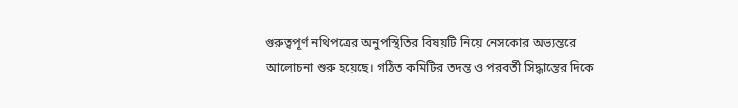গুরুত্বপূর্ণ নথিপত্রের অনুপস্থিতির বিষয়টি নিয়ে নেসকোর অভ্যন্তরে আলোচনা শুরু হয়েছে। গঠিত কমিটির তদন্ত ও পরবর্তী সিদ্ধান্তের দিকে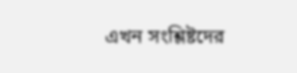এখন সংশ্লিষ্টদের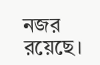নজর রয়েছে।